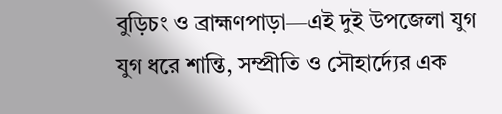বুড়িচং ও ব্রাহ্মণপাড়া—এই দুই উপজেলা যুগ যুগ ধরে শান্তি, সম্প্রীতি ও সৌহার্দ্যের এক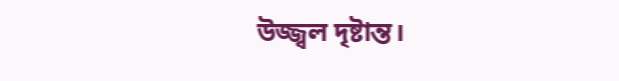উজ্জ্বল দৃষ্টান্ত।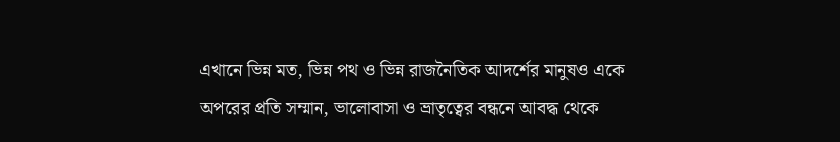এখানে ভিন্ন মত, ভিন্ন পথ ও ভিন্ন রাজনৈতিক আদর্শের মানুষও একে অপরের প্রতি সম্মান, ভালোবাসা ও ভ্রাতৃত্বের বন্ধনে আবদ্ধ থেকে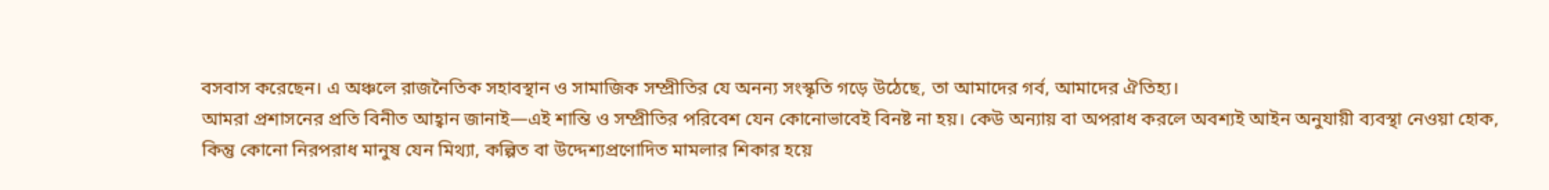বসবাস করেছেন। এ অঞ্চলে রাজনৈতিক সহাবস্থান ও সামাজিক সম্প্রীতির যে অনন্য সংস্কৃতি গড়ে উঠেছে, তা আমাদের গর্ব, আমাদের ঐতিহ্য।
আমরা প্রশাসনের প্রতি বিনীত আহ্বান জানাই—এই শান্তি ও সম্প্রীতির পরিবেশ যেন কোনোভাবেই বিনষ্ট না হয়। কেউ অন্যায় বা অপরাধ করলে অবশ্যই আইন অনুযায়ী ব্যবস্থা নেওয়া হোক, কিন্তু কোনো নিরপরাধ মানুষ যেন মিথ্যা, কল্পিত বা উদ্দেশ্যপ্রণোদিত মামলার শিকার হয়ে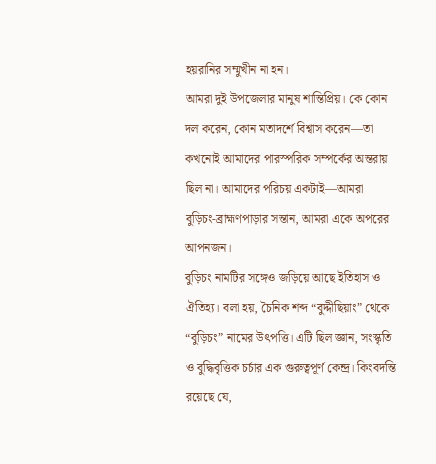হয়রানির সম্মুখীন না হন।
আমরা দুই উপজেলার মানুষ শান্তিপ্রিয়। কে কোন দল করেন, কোন মতাদর্শে বিশ্বাস করেন—তা কখনোই আমাদের পারস্পরিক সম্পর্কের অন্তরায় ছিল না। আমাদের পরিচয় একটাই—আমরা বুড়িচং-ব্রাহ্মণপাড়ার সন্তান, আমরা একে অপরের আপনজন।
বুড়িচং নামটির সঙ্গেও জড়িয়ে আছে ইতিহাস ও ঐতিহ্য। বলা হয়, চৈনিক শব্দ “বুদ্দীছিয়াং” থেকে “বুড়িচং” নামের উৎপত্তি। এটি ছিল জ্ঞান, সংস্কৃতি ও বুদ্ধিবৃত্তিক চর্চার এক গুরুত্বপূর্ণ কেন্দ্র। কিংবদন্তি রয়েছে যে,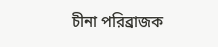চীনা পরিব্রাজক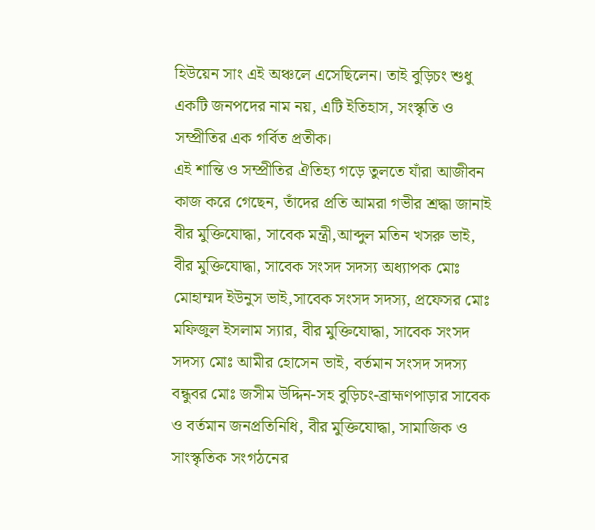হিউয়েন সাং এই অঞ্চলে এসেছিলেন। তাই বুড়িচং শুধু একটি জনপদের নাম নয়, এটি ইতিহাস, সংস্কৃতি ও সম্প্রীতির এক গর্বিত প্রতীক।
এই শান্তি ও সম্প্রীতির ঐতিহ্য গড়ে তুলতে যাঁরা আজীবন কাজ করে গেছেন, তাঁদের প্রতি আমরা গভীর শ্রদ্ধা জানাই বীর মুক্তিযোদ্ধা, সাবেক মন্ত্রী,আব্দুল মতিন খসরু ভাই, বীর মুক্তিযোদ্ধা, সাবেক সংসদ সদস্য অধ্যাপক মোঃ মোহাম্মদ ইউনুস ভাই,সাবেক সংসদ সদস্য, প্রফেসর মোঃ মফিজুল ইসলাম স্যার, বীর মুক্তিযোদ্ধা, সাবেক সংসদ সদস্য মোঃ আমীর হোসেন ভাই, বর্তমান সংসদ সদস্য বন্ধুবর মোঃ জসীম উদ্দিন-সহ বুড়িচং-ব্রাহ্মণপাড়ার সাবেক ও বর্তমান জনপ্রতিনিধি, বীর মুক্তিযোদ্ধা, সামাজিক ও সাংস্কৃতিক সংগঠনের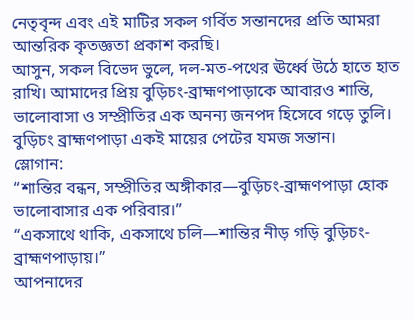নেতৃবৃন্দ এবং এই মাটির সকল গর্বিত সন্তানদের প্রতি আমরা আন্তরিক কৃতজ্ঞতা প্রকাশ করছি।
আসুন, সকল বিভেদ ভুলে, দল-মত-পথের ঊর্ধ্বে উঠে হাতে হাত রাখি। আমাদের প্রিয় বুড়িচং-ব্রাহ্মণপাড়াকে আবারও শান্তি, ভালোবাসা ও সম্প্রীতির এক অনন্য জনপদ হিসেবে গড়ে তুলি।
বুড়িচং ব্রাহ্মণপাড়া একই মায়ের পেটের যমজ সন্তান।
স্লোগান:
“শান্তির বন্ধন, সম্প্রীতির অঙ্গীকার—বুড়িচং-ব্রাহ্মণপাড়া হোক ভালোবাসার এক পরিবার।”
“একসাথে থাকি, একসাথে চলি—শান্তির নীড় গড়ি বুড়িচং-ব্রাহ্মণপাড়ায়।”
আপনাদের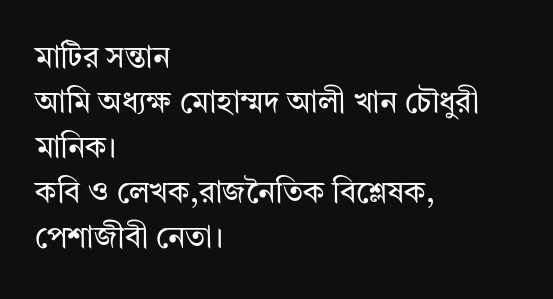মাটির সন্তান
আমি অধ্যক্ষ মোহাম্মদ আলী খান চৌধুরী মানিক।
কবি ও লেখক,রাজনৈতিক বিশ্লেষক, পেশাজীবী নেতা।